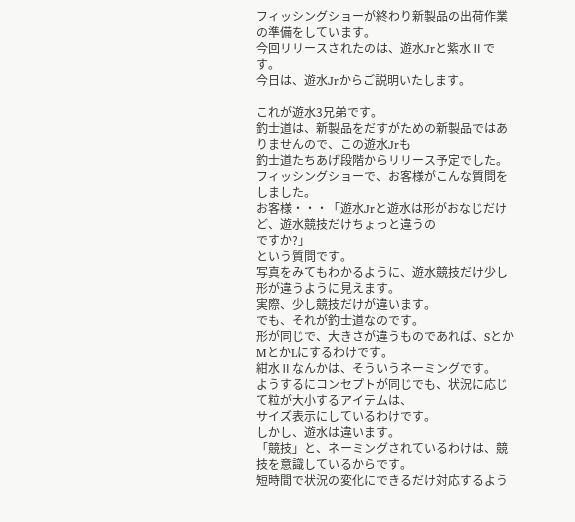フィッシングショーが終わり新製品の出荷作業の準備をしています。
今回リリースされたのは、遊水Jrと紫水Ⅱです。
今日は、遊水Jrからご説明いたします。

これが遊水3兄弟です。
釣士道は、新製品をだすがための新製品ではありませんので、この遊水Jrも
釣士道たちあげ段階からリリース予定でした。
フィッシングショーで、お客様がこんな質問をしました。
お客様・・・「遊水Jrと遊水は形がおなじだけど、遊水競技だけちょっと違うの
ですか?」
という質問です。
写真をみてもわかるように、遊水競技だけ少し形が違うように見えます。
実際、少し競技だけが違います。
でも、それが釣士道なのです。
形が同じで、大きさが違うものであれば、SとかMとかLにするわけです。
紺水Ⅱなんかは、そういうネーミングです。
ようするにコンセプトが同じでも、状況に応じて粒が大小するアイテムは、
サイズ表示にしているわけです。
しかし、遊水は違います。
「競技」と、ネーミングされているわけは、競技を意識しているからです。
短時間で状況の変化にできるだけ対応するよう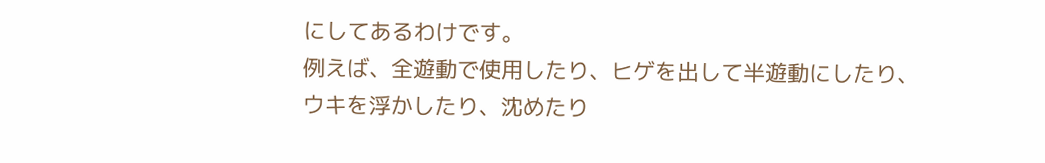にしてあるわけです。
例えば、全遊動で使用したり、ヒゲを出して半遊動にしたり、
ウキを浮かしたり、沈めたり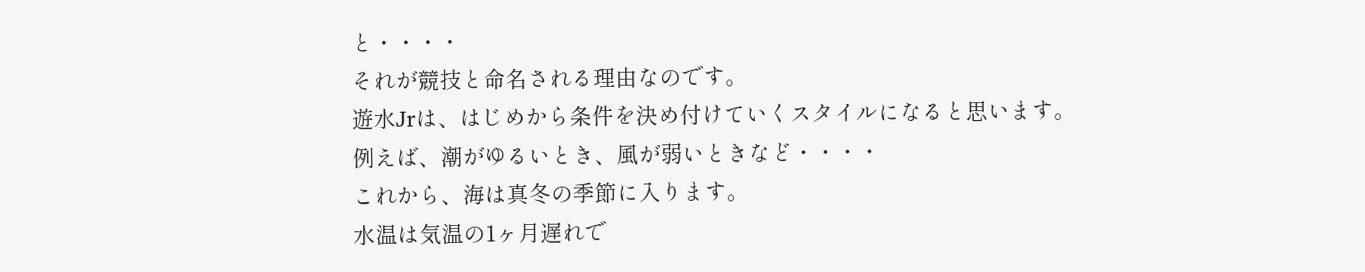と・・・・
それが競技と命名される理由なのです。
遊水Jrは、はじめから条件を決め付けていくスタイルになると思います。
例えば、潮がゆるいとき、風が弱いときなど・・・・
これから、海は真冬の季節に入ります。
水温は気温の1ヶ月遅れで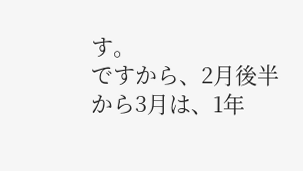す。
ですから、2月後半から3月は、1年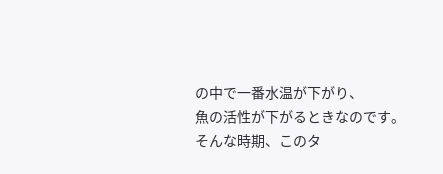の中で一番水温が下がり、
魚の活性が下がるときなのです。
そんな時期、このタ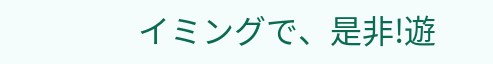イミングで、是非!遊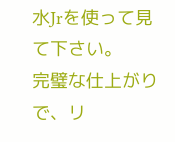水Jrを使って見て下さい。
完璧な仕上がりで、リ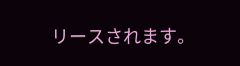リースされます。